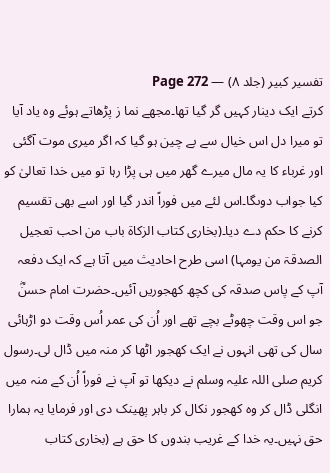تفسیر کبیر (جلد ۸) — Page 272
کرتے ایک دینار کہیں گر گیا تھا۔مجھے نما ز پڑھاتے ہوئے وہ یاد آیا تو میرا دل اس خیال سے بے چین ہو گیا کہ اگر میری موت آگئی اور غرباء کا یہ مال میرے گھر میں ہی پڑا رہا تو میں خدا تعالیٰ کو کیا جواب دوںگا۔اس لئے میں فوراً اندر گیا اور اسے بھی تقسیم کرنے کا حکم دے دیا۔(بخاری کتاب الزکاۃ باب من احب تعجیل الصدقۃ من یومہا) اسی طرح احادیث میں آتا ہے کہ ایک دفعہ آپ کے پاس صدقہ کی کچھ کھجوریں آئیں۔حضرت امام حسنؓ جو اس وقت چھوٹے بچے تھے اور اُن کی عمر اُس وقت دو اڑہائی سال کی تھی انہوں نے ایک کھجور اٹھا کر منہ میں ڈال لی۔رسول کریم صلی اللہ علیہ وسلم نے دیکھا تو آپ نے فوراً اُن کے منہ میں انگلی ڈال کر وہ کھجور نکال کر باہر پھینک دی اور فرمایا یہ ہمارا حق نہیں۔یہ خدا کے غریب بندوں کا حق ہے (بخاری کتاب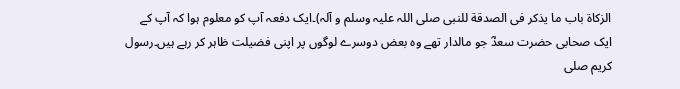الزکاة باب ما یذکر فی الصدقة للنبی صلی اللہ علیہ وسلم و آلہ)۔ایک دفعہ آپ کو معلوم ہوا کہ آپ کے ایک صحابی حضرت سعدؓ جو مالدار تھے وہ بعض دوسرے لوگوں پر اپنی فضیلت ظاہر کر رہے ہیں۔رسول کریم صلی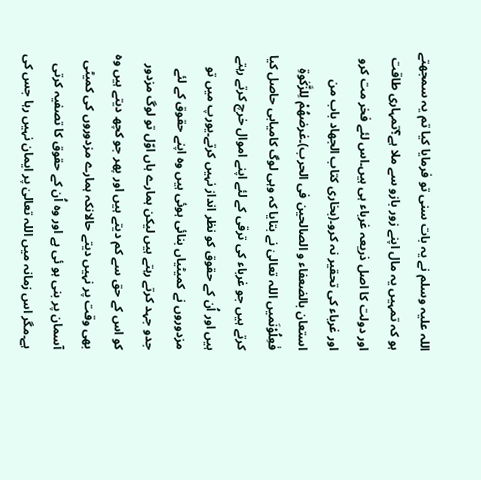اللہ علیہ وسلم نے یہ بات سنی تو فرمایا کیا تم یہ سمجھتے ہو کہ تمہیں یہ مال اپنے زور بازو سے ملا ہے؟تمہاری طاقت اور دولت کا اصل ذریعہ غرباء ہی ہیں۔اس لئے فخر مت کرو اور غرباء کی تحقیر نہ کرو۔(بخاری کتاب الجھاد باب من استعان بالضعفاء و الصالحین فی الحرب)۔غرضهُمْ لِلزَّكٰوةِ فٰعِلُوْنَمیں اللہ تعالیٰ نے بتایا کہ وہی لوگ کامیابی حاصل کیا کرتے ہیں جو غرباء کی ترقی کے لئے اپنے اموال خرچ کرتے رہتے ہیں اور اُن کے حقوق کو نظر انداز نہیں کرتے۔یورپ میں تو مزدوروں نے کمیٹیاں بنائی ہوئی ہیں وہ اپنے حقوق کے لئے جدو جہد کرتے رہتے ہیں لیکن ہمارے ہاں اوّل تو لوگ مزدور کو اس کے حق سے کم دیتے ہیں اور پھر جو کچھ دیتے ہیں وہ بھی وقت پر نہیں دیتے حالانکہ ہمارے مزدوروں کی کمیٹی آسمان پر بنی ہو ئی ہے اور وہ اُن کے حقوق کا تصفیہ کرتی ہے۔مگر اس زمانہ میں اللہ تعالیٰ پر ایمان نہیں رہا جس کی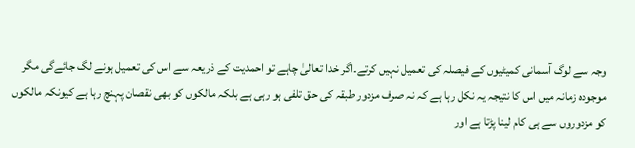وجہ سے لوگ آسمانی کمیٹیوں کے فیصلہ کی تعمیل نہیں کرتے۔اگر خدا تعالیٰ چاہے تو احمدیت کے ذریعہ سے اس کی تعمیل ہونے لگ جائےگی مگر موجودہ زمانہ میں اس کا نتیجہ یہ نکل رہا ہے کہ نہ صرف مزدور طبقہ کی حق تلفی ہو رہی ہے بلکہ مالکوں کو بھی نقصان پہنچ رہا ہے کیونکہ مالکوں کو مزدوروں سے ہی کام لینا پڑتا ہے اور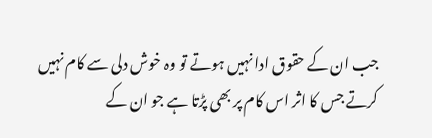جب ان کے حقوق ادا نہیں ہوتے تو وہ خوش دلی سے کام نہیں کرتے جس کا اثر اس کام پر بھی پڑتا ہے جو ان کے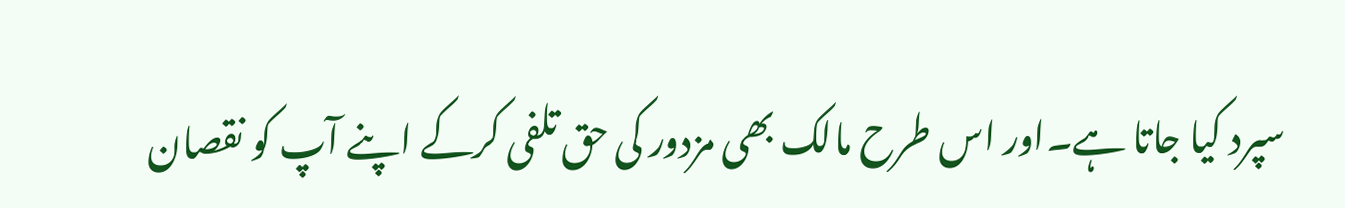سپرد کیا جاتا ہے۔اور اس طرح مالک بھی مزدور کی حق تلفی کرکے اپنے آپ کو نقصان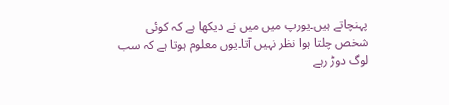پہنچاتے ہیں۔یورپ میں میں نے دیکھا ہے کہ کوئی شخص چلتا ہوا نظر نہیں آتا۔یوں معلوم ہوتا ہے کہ سب لوگ دوڑ رہے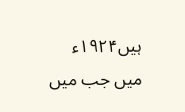ہیں۱۹۲۴ء میں جب میں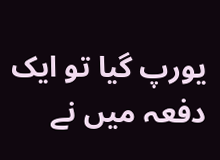یورپ گیا تو ایک دفعہ میں نے